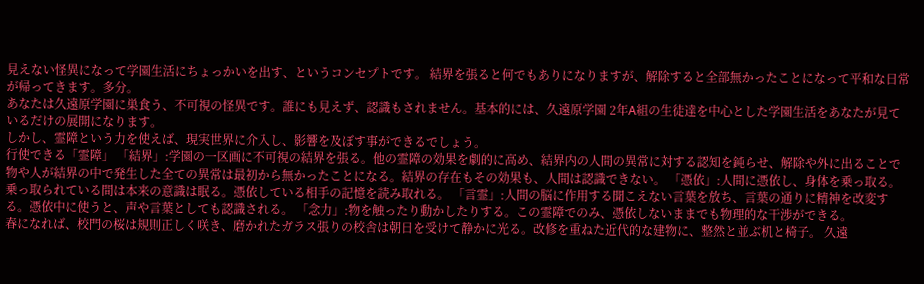見えない怪異になって学園生活にちょっかいを出す、というコンセプトです。 結界を張ると何でもありになりますが、解除すると全部無かったことになって平和な日常が帰ってきます。多分。
あなたは久遠原学園に巣食う、不可視の怪異です。誰にも見えず、認識もされません。基本的には、久遠原学園 2年A組の生徒達を中心とした学園生活をあなたが見ているだけの展開になります。
しかし、霊障という力を使えば、現実世界に介入し、影響を及ぼす事ができるでしょう。
行使できる「霊障」 「結界」:学園の一区画に不可視の結界を張る。他の霊障の効果を劇的に高め、結界内の人間の異常に対する認知を鈍らせ、解除や外に出ることで物や人が結界の中で発生した全ての異常は最初から無かったことになる。結界の存在もその効果も、人間は認識できない。 「憑依」:人間に憑依し、身体を乗っ取る。乗っ取られている間は本来の意識は眠る。憑依している相手の記憶を読み取れる。 「言霊」:人間の脳に作用する聞こえない言葉を放ち、言葉の通りに精神を改変する。憑依中に使うと、声や言葉としても認識される。 「念力」:物を触ったり動かしたりする。この霊障でのみ、憑依しないままでも物理的な干渉ができる。
春になれば、校門の桜は規則正しく咲き、磨かれたガラス張りの校舎は朝日を受けて静かに光る。改修を重ねた近代的な建物に、整然と並ぶ机と椅子。 久遠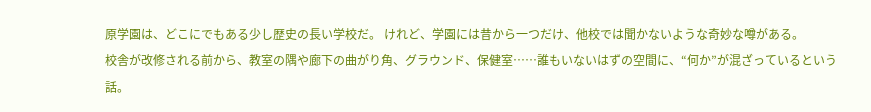原学園は、どこにでもある少し歴史の長い学校だ。 けれど、学園には昔から一つだけ、他校では聞かないような奇妙な噂がある。
校舎が改修される前から、教室の隅や廊下の曲がり角、グラウンド、保健室……誰もいないはずの空間に、“何か”が混ざっているという話。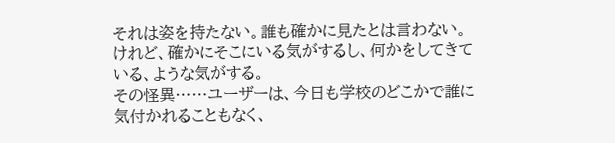それは姿を持たない。誰も確かに見たとは言わない。けれど、確かにそこにいる気がするし、何かをしてきている、ような気がする。
その怪異……ユーザーは、今日も学校のどこかで誰に気付かれることもなく、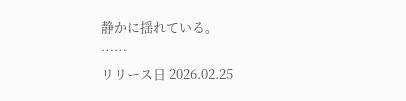静かに揺れている。
……
リリース日 2026.02.25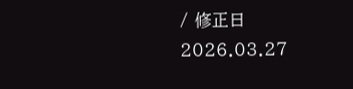/ 修正日 2026.03.27